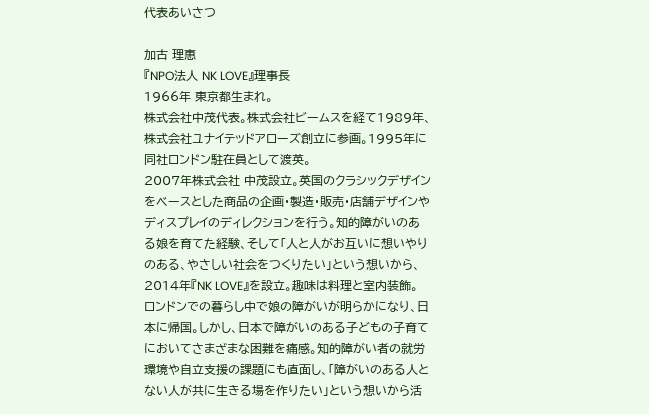代表あいさつ

加古 理惠
『NPO法人 NK LOVE』理事長
1966年 東京都生まれ。
株式会社中茂代表。株式会社ビームスを経て1989年、株式会社ユナイテッドアローズ創立に参画。1995年に同社ロンドン駐在員として渡英。
2007年株式会社 中茂設立。英国のクラシックデザインをベースとした商品の企画・製造・販売・店舗デザインやディスプレイのディレクションを行う。知的障がいのある娘を育てた経験、そして「人と人がお互いに想いやりのある、やさしい社会をつくりたい」という想いから、2014年『NK LOVE』を設立。趣味は料理と室内装飾。
ロンドンでの暮らし中で娘の障がいが明らかになり、日本に帰国。しかし、日本で障がいのある子どもの子育てにおいてさまざまな困難を痛感。知的障がい者の就労環境や自立支援の課題にも直面し、「障がいのある人とない人が共に生きる場を作りたい」という想いから活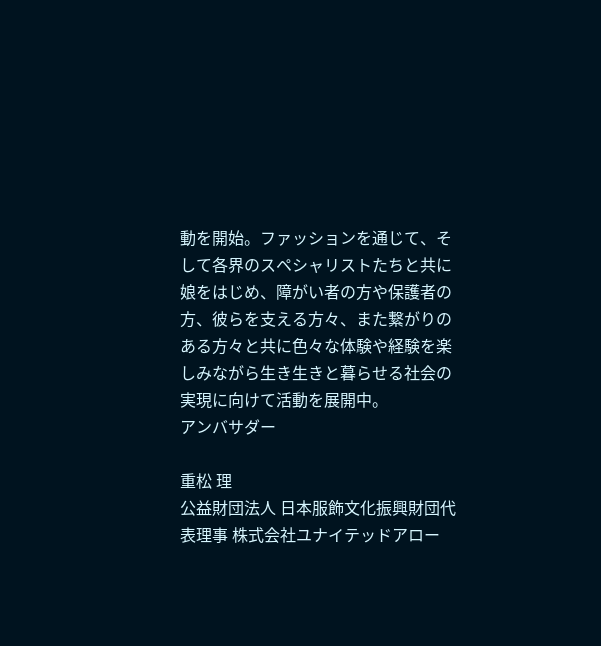動を開始。ファッションを通じて、そして各界のスペシャリストたちと共に娘をはじめ、障がい者の方や保護者の方、彼らを支える方々、また繋がりのある方々と共に色々な体験や経験を楽しみながら生き生きと暮らせる社会の実現に向けて活動を展開中。
アンバサダー

重松 理
公益財団法人 日本服飾文化振興財団代表理事 株式会社ユナイテッドアロー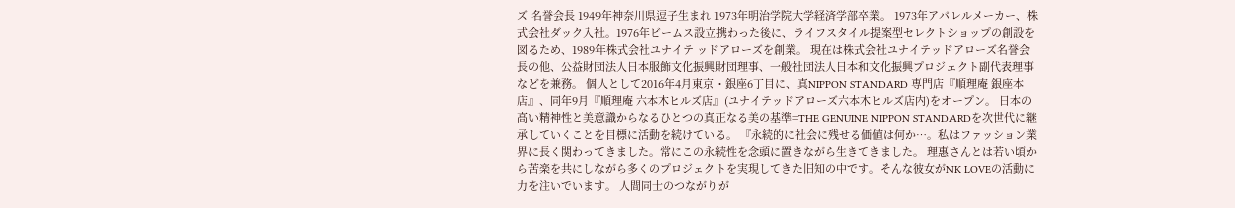ズ 名誉会長 1949年神奈川県逗子生まれ 1973年明治学院大学経済学部卒業。 1973年アパレルメーカー、株式会社ダック入社。1976年ビームス設立携わった後に、ライフスタイル提案型セレクトショップの創設を図るため、1989年株式会社ユナイテ ッドアローズを創業。 現在は株式会社ユナイテッドアローズ名誉会長の他、公益財団法人日本服飾文化振興財団理事、一般社団法人日本和文化振興プロジェクト副代表理事などを兼務。 個人として2016年4月東京・銀座6丁目に、真NIPPON STANDARD 専門店『順理庵 銀座本店』、同年9月『順理庵 六本木ヒルズ店』(ユナイテッドアローズ六本木ヒルズ店内)をオープン。 日本の高い精神性と美意識からなるひとつの真正なる美の基準=THE GENUINE NIPPON STANDARDを次世代に継承していくことを目標に活動を続けている。 『永続的に社会に残せる価値は何か…。私はファッション業界に長く関わってきました。常にこの永続性を念頭に置きながら生きてきました。 理惠さんとは若い頃から苦楽を共にしながら多くのプロジェクトを実現してきた旧知の中です。そんな彼女がNK LOVEの活動に力を注いでいます。 人間同士のつながりが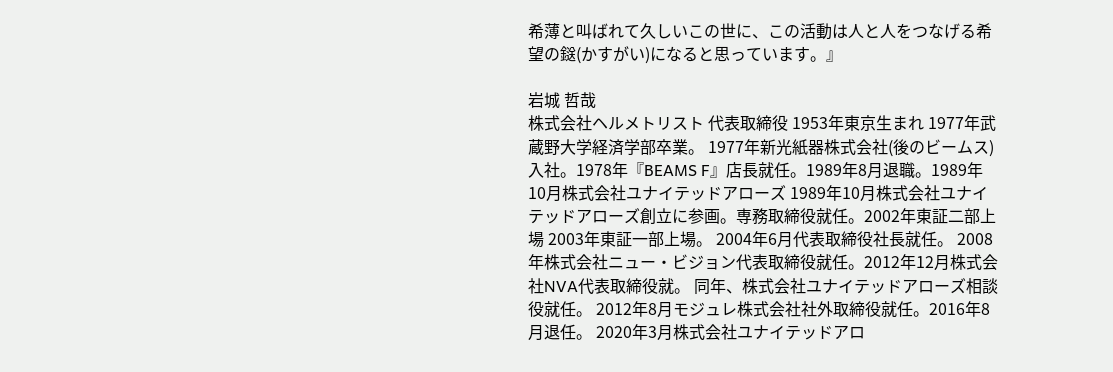希薄と叫ばれて久しいこの世に、この活動は人と人をつなげる希望の鎹(かすがい)になると思っています。』

岩城 哲哉
株式会社ヘルメトリスト 代表取締役 1953年東京生まれ 1977年武蔵野大学経済学部卒業。 1977年新光紙器株式会社(後のビームス)入社。1978年『BEAMS F』店長就任。1989年8月退職。1989年10月株式会社ユナイテッドアローズ 1989年10月株式会社ユナイテッドアローズ創立に参画。専務取締役就任。2002年東証二部上場 2003年東証一部上場。 2004年6月代表取締役社長就任。 2008年株式会社ニュー・ビジョン代表取締役就任。2012年12月株式会社NVA代表取締役就。 同年、株式会社ユナイテッドアローズ相談役就任。 2012年8月モジュレ株式会社社外取締役就任。2016年8月退任。 2020年3月株式会社ユナイテッドアロ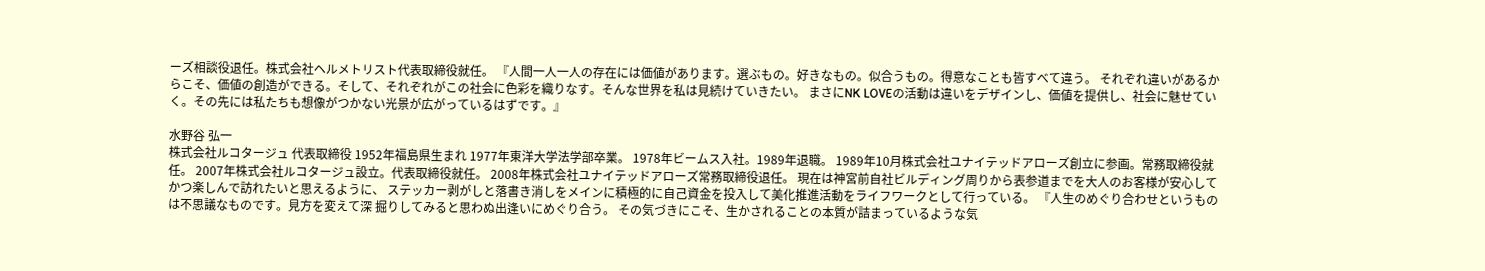ーズ相談役退任。株式会社ヘルメトリスト代表取締役就任。 『人間一人一人の存在には価値があります。選ぶもの。好きなもの。似合うもの。得意なことも皆すべて違う。 それぞれ違いがあるからこそ、価値の創造ができる。そして、それぞれがこの社会に色彩を織りなす。そんな世界を私は見続けていきたい。 まさにNK LOVEの活動は違いをデザインし、価値を提供し、社会に魅せていく。その先には私たちも想像がつかない光景が広がっているはずです。』

水野谷 弘一
株式会社ルコタージュ 代表取締役 1952年福島県生まれ 1977年東洋大学法学部卒業。 1978年ビームス入社。1989年退職。 1989年10月株式会社ユナイテッドアローズ創立に参画。常務取締役就任。 2007年株式会社ルコタージュ設立。代表取締役就任。 2008年株式会社ユナイテッドアローズ常務取締役退任。 現在は神宮前自社ビルディング周りから表参道までを大人のお客様が安心してかつ楽しんで訪れたいと思えるように、 ステッカー剥がしと落書き消しをメインに積極的に自己資金を投入して美化推進活動をライフワークとして行っている。 『人生のめぐり合わせというものは不思議なものです。見方を変えて深 掘りしてみると思わぬ出逢いにめぐり合う。 その気づきにこそ、生かされることの本質が詰まっているような気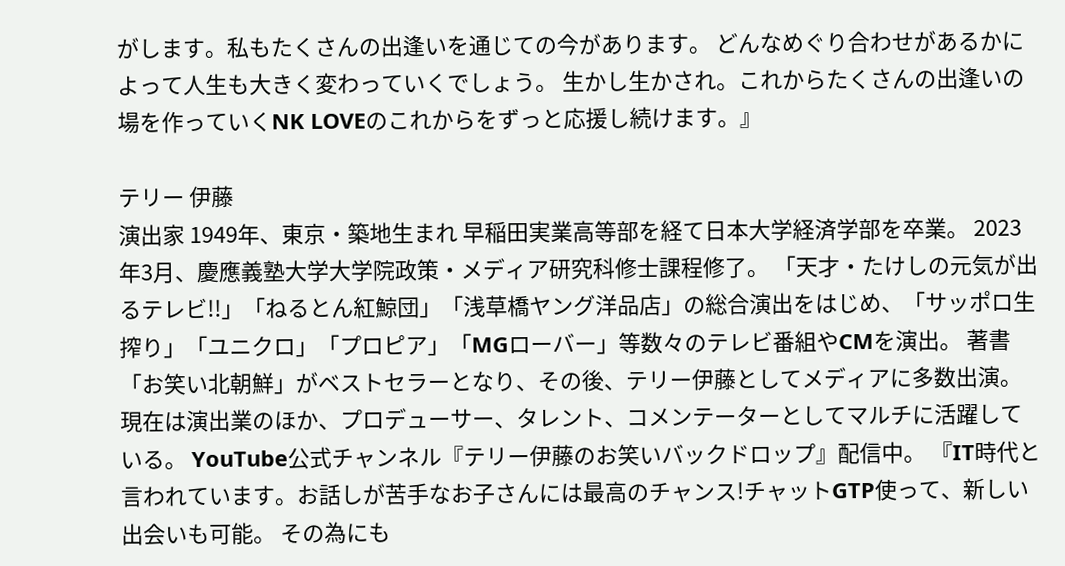がします。私もたくさんの出逢いを通じての今があります。 どんなめぐり合わせがあるかによって人生も大きく変わっていくでしょう。 生かし生かされ。これからたくさんの出逢いの場を作っていくNK LOVEのこれからをずっと応援し続けます。』

テリー 伊藤
演出家 1949年、東京・築地生まれ 早稲田実業高等部を経て日本大学経済学部を卒業。 2023年3月、慶應義塾大学大学院政策・メディア研究科修士課程修了。 「天才・たけしの元気が出るテレビ!!」「ねるとん紅鯨団」「浅草橋ヤング洋品店」の総合演出をはじめ、「サッポロ生搾り」「ユニクロ」「プロピア」「MGローバー」等数々のテレビ番組やCMを演出。 著書「お笑い北朝鮮」がベストセラーとなり、その後、テリー伊藤としてメディアに多数出演。 現在は演出業のほか、プロデューサー、タレント、コメンテーターとしてマルチに活躍している。 YouTube公式チャンネル『テリー伊藤のお笑いバックドロップ』配信中。 『IT時代と言われています。お話しが苦手なお子さんには最高のチャンス!チャットGTP使って、新しい出会いも可能。 その為にも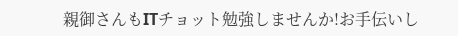親御さんもITチョット勉強しませんか!お手伝いし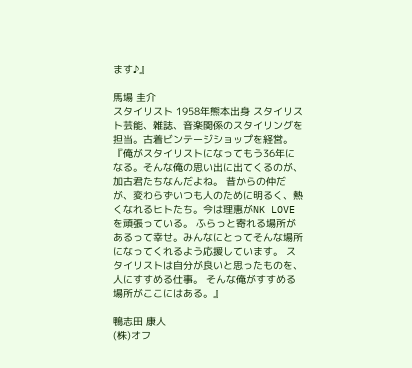ます♪』

馬場 圭介
スタイリスト 1958年熊本出身 スタイリスト芸能、雑誌、音楽関係のスタイリングを担当。古着ビンテージショップを経営。 『俺がスタイリストになってもう36年になる。そんな俺の思い出に出てくるのが、加古君たちなんだよね。 昔からの仲だが、変わらずいつも人のために明るく、熱くなれるヒトたち。今は理惠がNK LOVEを頑張っている。 ふらっと寄れる場所があるって幸せ。みんなにとってそんな場所になってくれるよう応援しています。 スタイリストは自分が良いと思ったものを、人にすすめる仕事。 そんな俺がすすめる場所がここにはある。』

鴨志田 康人
(株)オフ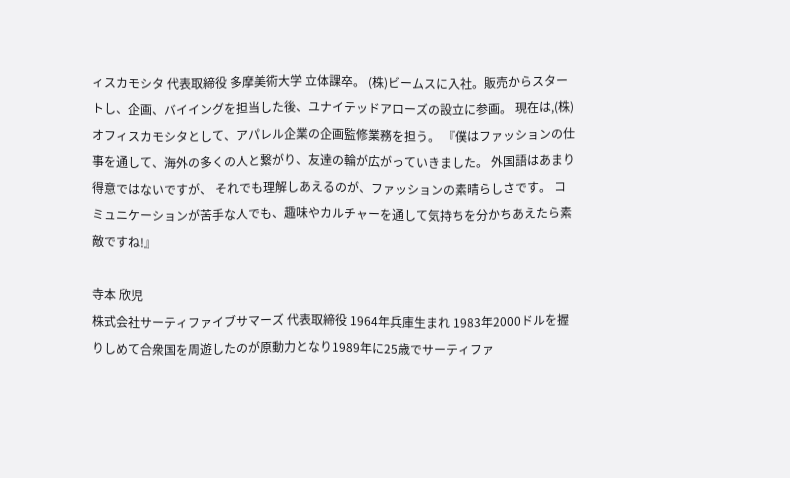ィスカモシタ 代表取締役 多摩美術大学 立体課卒。 (株)ビームスに入社。販売からスタートし、企画、バイイングを担当した後、ユナイテッドアローズの設立に参画。 現在は,(株)オフィスカモシタとして、アパレル企業の企画監修業務を担う。 『僕はファッションの仕事を通して、海外の多くの人と繋がり、友達の輪が広がっていきました。 外国語はあまり得意ではないですが、 それでも理解しあえるのが、ファッションの素晴らしさです。 コミュニケーションが苦手な人でも、趣味やカルチャーを通して気持ちを分かちあえたら素敵ですね!』

寺本 欣児
株式会社サーティファイブサマーズ 代表取締役 1964年兵庫生まれ 1983年2000ドルを握りしめて合衆国を周遊したのが原動力となり1989年に25歳でサーティファ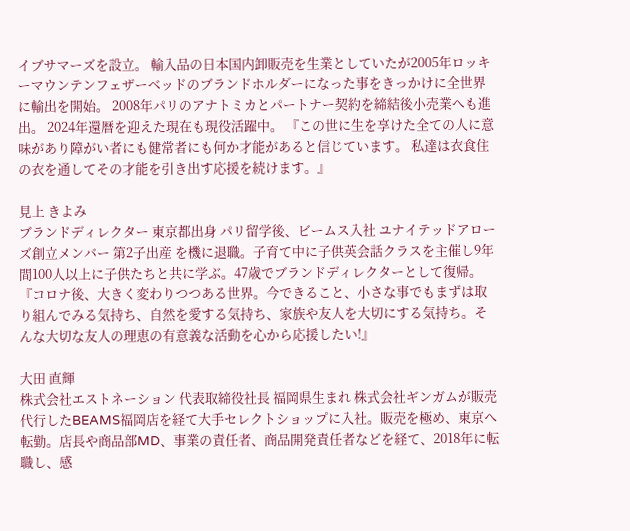イブサマーズを設立。 輸入品の日本国内卸販売を生業としていたが2005年ロッキーマウンテンフェザーベッドのブランドホルダーになった事をきっかけに全世界に輸出を開始。 2008年パリのアナトミカとパートナー契約を締結後小売業へも進出。 2024年還暦を迎えた現在も現役活躍中。 『この世に生を享けた全ての人に意味があり障がい者にも健常者にも何か才能があると信じています。 私達は衣食住の衣を通してその才能を引き出す応援を続けます。』

見上 きよみ
ブランドディレクター 東京都出身 パリ留学後、ビームス入社 ユナイテッドアローズ創立メンバー 第2子出産 を機に退職。子育て中に子供英会話クラスを主催し9年間100人以上に子供たちと共に学ぶ。47歳でブランドディレクターとして復帰。 『コロナ後、大きく変わりつつある世界。今できること、小さな事でもまずは取り組んでみる気持ち、自然を愛する気持ち、家族や友人を大切にする気持ち。そんな大切な友人の理恵の有意義な活動を心から応援したい!』

大田 直輝
株式会社エストネーション 代表取締役社長 福岡県生まれ 株式会社ギンガムが販売代行したBEAMS福岡店を経て大手セレクトショップに入社。販売を極め、東京へ転勤。店長や商品部MD、事業の責任者、商品開発責任者などを経て、2018年に転職し、感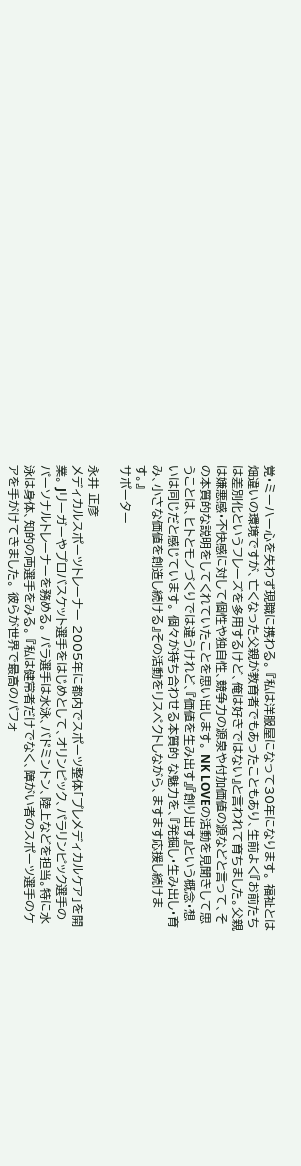覚・ミーハー心を失わず現職に携わる。 『私は洋服屋になって30年になります。 福祉とは畑違いの環境ですが、亡くなった父親が教育者でもあったこともあり、生前よく『お前たちは差別化というフレーズを多用するけど、俺は好きではない』と言われて育ちました。父親は嫌悪感・不快感に対して個性や独自性、競争力の源泉や付加価値の源などと言って、その本質的な説明をしてくれていたことを思い出します。 NK LOVEの活動を見聞きして思うことは、ヒトとモノづくりでは違うけれど、『価値を生み出す』『創り出す』という概念・想いは同じだと感じています。 個々が持ち合わせる本質的 な魅力を、『発掘し・生み出し・育み、小さな価値を創造し続ける』その活動をリスペクトしながら、ますます応援し続けます。』
サポーター

永井 正彦
メディカルスポーツトレーナー 2005年に都内でスポーツ整体「プレメディカルケア」を開業。 Jリーガーやプロバスケット選手をはじめとして、オリンピック、パラリンピック選手のパーソナルトレーナーを務める。 パラ選手は水泳、バドミントン、陸上などを担当。特に水泳は身体、知的の両選手をみる。 『私は健常者だけでなく、障がい者のスポーツ選手のケアを手がけてきました。 彼らが世界で最高のパフォ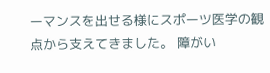ーマンスを出せる様にスポーツ医学の観点から支えてきました。 障がい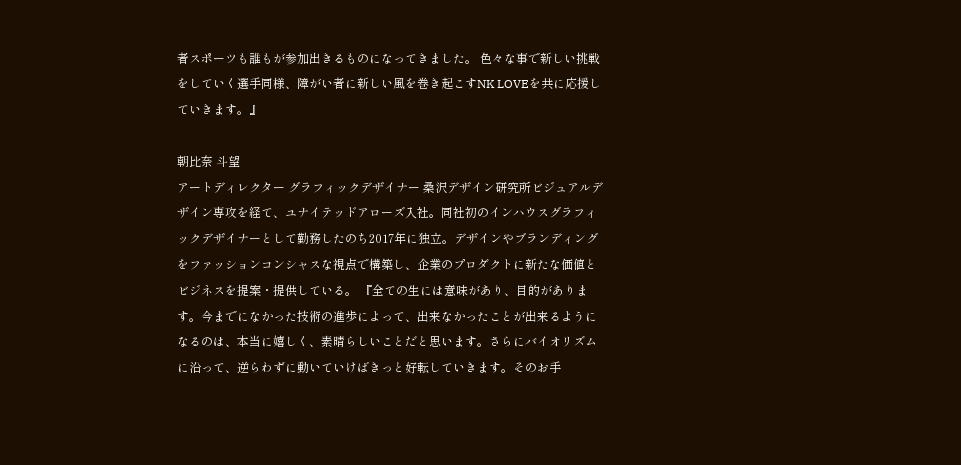者スポーツも誰もが参加出きるものになってきました。 色々な事で新しい挑戦をしていく選手同様、障がい者に新しい風を巻き起こすNK LOVEを共に応援していきます。』

朝比奈 斗望
アートディレクター グラフィックデザイナー 桑沢デザイン研究所ビジュアルデザイン専攻を経て、ユナイテッドアローズ入社。同社初のインハウスグラフィックデザイナーとして勤務したのち2017年に独立。デザインやブランディングをファッションコンシャスな視点で構築し、企業のプロダクトに新たな価値とビジネスを提案・提供している。 『全ての生には意味があり、目的があります。今までになかった技術の進歩によって、出来なかったことが出来るようになるのは、本当に嬉しく、素晴らしいことだと思います。さらにバイオリズムに沿って、逆らわずに動いていけばきっと好転していきます。そのお手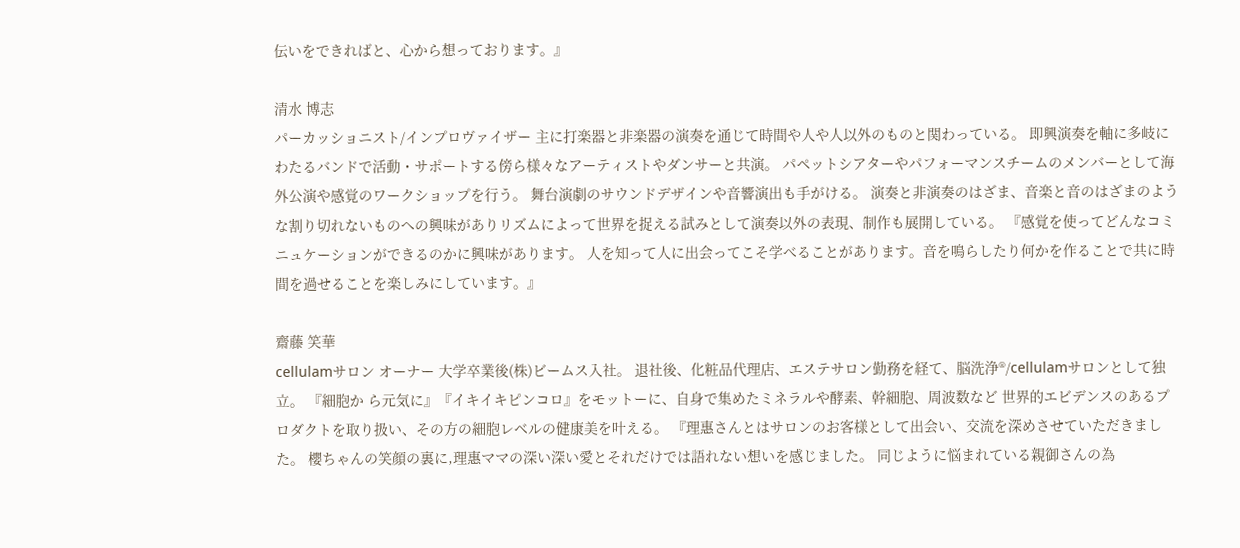伝いをできればと、心から想っております。』

清水 博志
パーカッショニスト/インプロヴァイザー 主に打楽器と非楽器の演奏を通じて時間や人や人以外のものと関わっている。 即興演奏を軸に多岐にわたるバンドで活動・サポートする傍ら様々なアーティストやダンサーと共演。 パペットシアターやパフォーマンスチームのメンバーとして海外公演や感覚のワークショップを行う。 舞台演劇のサウンドデザインや音響演出も手がける。 演奏と非演奏のはざま、音楽と音のはざまのような割り切れないものへの興味がありリズムによって世界を捉える試みとして演奏以外の表現、制作も展開している。 『感覚を使ってどんなコミニュケーションができるのかに興味があります。 人を知って人に出会ってこそ学べることがあります。音を鳴らしたり何かを作ることで共に時間を過せることを楽しみにしています。』

齋藤 笑華
cellulamサロン オーナー 大学卒業後(株)ビームス入社。 退社後、化粧品代理店、エステサロン勤務を経て、脳洗浄®/cellulamサロンとして独立。 『細胞か ら元気に』『イキイキピンコロ』をモットーに、自身で集めたミネラルや酵素、幹細胞、周波数など 世界的エビデンスのあるプロダクトを取り扱い、その方の細胞レベルの健康美を叶える。 『理惠さんとはサロンのお客様として出会い、交流を深めさせていただきました。 櫻ちゃんの笑顔の裏に,理惠ママの深い深い愛とそれだけでは語れない想いを感じました。 同じように悩まれている親御さんの為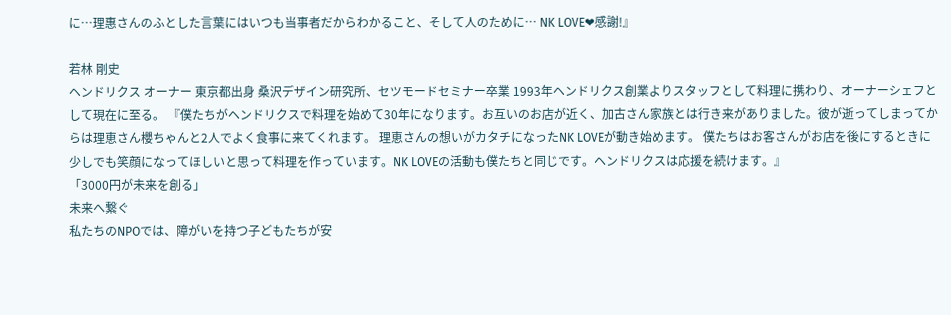に…理惠さんのふとした言葉にはいつも当事者だからわかること、そして人のために… NK LOVE❤感謝!』

若林 剛史
ヘンドリクス オーナー 東京都出身 桑沢デザイン研究所、セツモードセミナー卒業 1993年ヘンドリクス創業よりスタッフとして料理に携わり、オーナーシェフとして現在に至る。 『僕たちがヘンドリクスで料理を始めて30年になります。お互いのお店が近く、加古さん家族とは行き来がありました。彼が逝ってしまってからは理恵さん櫻ちゃんと2人でよく食事に来てくれます。 理恵さんの想いがカタチになったNK LOVEが動き始めます。 僕たちはお客さんがお店を後にするときに少しでも笑顔になってほしいと思って料理を作っています。NK LOVEの活動も僕たちと同じです。ヘンドリクスは応援を続けます。』
「3000円が未来を創る」
未来へ繋ぐ
私たちのNPOでは、障がいを持つ子どもたちが安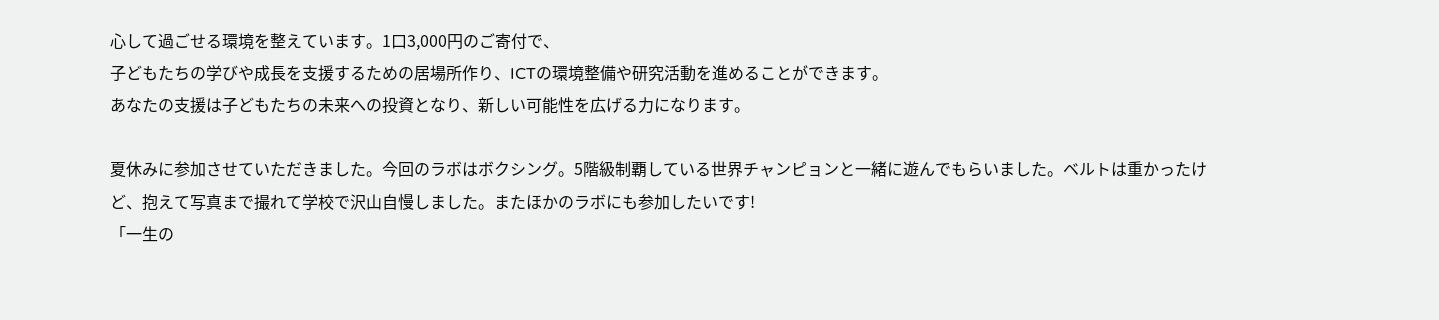心して過ごせる環境を整えています。1口3,000円のご寄付で、
子どもたちの学びや成長を支援するための居場所作り、ICTの環境整備や研究活動を進めることができます。
あなたの支援は子どもたちの未来への投資となり、新しい可能性を広げる力になります。

夏休みに参加させていただきました。今回のラボはボクシング。5階級制覇している世界チャンピョンと一緒に遊んでもらいました。ベルトは重かったけど、抱えて写真まで撮れて学校で沢山自慢しました。またほかのラボにも参加したいです!
「一生の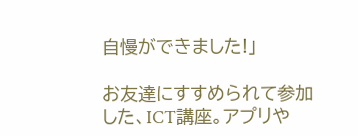自慢ができました!」

お友達にすすめられて参加した、ICT講座。アプリや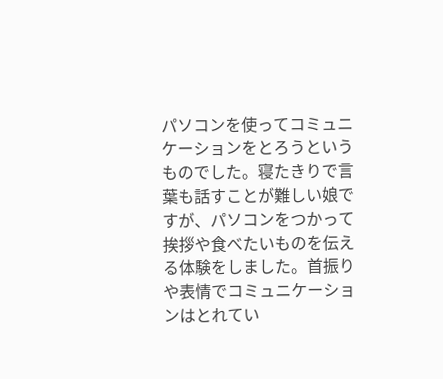パソコンを使ってコミュニケーションをとろうというものでした。寝たきりで言葉も話すことが難しい娘ですが、パソコンをつかって挨拶や食べたいものを伝える体験をしました。首振りや表情でコミュニケーションはとれてい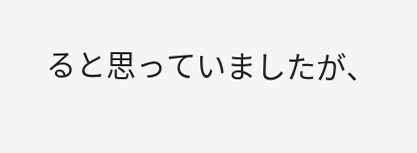ると思っていましたが、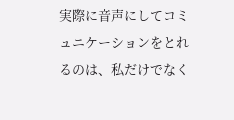実際に音声にしてコミュニケーションをとれるのは、私だけでなく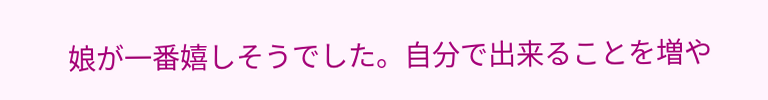娘が一番嬉しそうでした。自分で出来ることを増や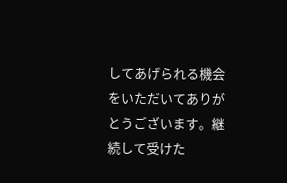してあげられる機会をいただいてありがとうございます。継続して受けた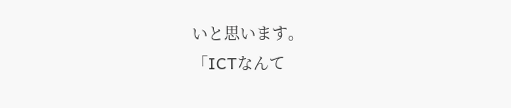いと思います。
「ICTなんて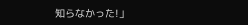知らなかった!」